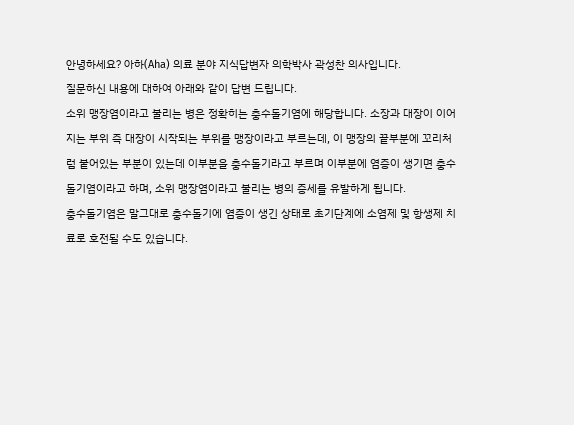안녕하세요? 아하(Aha) 의료 분야 지식답변자 의학박사 곽성찬 의사입니다.
질문하신 내용에 대하여 아래와 같이 답변 드립니다.
소위 맹장염이라고 불리는 병은 정확히는 충수돌기염에 해당합니다. 소장과 대장이 이어지는 부위 즉 대장이 시작되는 부위를 맹장이라고 부르는데, 이 맹장의 끝부분에 꼬리처럼 붙어있는 부분이 있는데 이부분을 충수돌기라고 부르며 이부분에 염증이 생기면 충수돌기염이라고 하며, 소위 맹장염이라고 불리는 병의 증세를 유발하게 됩니다.
충수돌기염은 말그대로 충수돌기에 염증이 생긴 상태로 초기단계에 소염제 및 항생제 치료로 호전될 수도 있습니다.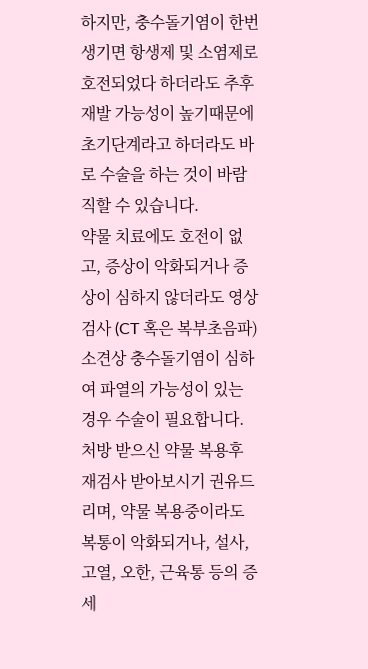하지만, 충수돌기염이 한번 생기면 항생제 및 소염제로 호전되었다 하더라도 추후 재발 가능성이 높기때문에 초기단계라고 하더라도 바로 수술을 하는 것이 바람직할 수 있습니다.
약물 치료에도 호전이 없고, 증상이 악화되거나 증상이 심하지 않더라도 영상 검사 (CT 혹은 복부초음파) 소견상 충수돌기염이 심하여 파열의 가능성이 있는 경우 수술이 필요합니다.
처방 받으신 약물 복용후 재검사 받아보시기 권유드리며, 약물 복용중이라도 복통이 악화되거나, 설사, 고열, 오한, 근육통 등의 증세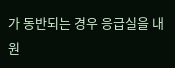가 동반되는 경우 응급실을 내원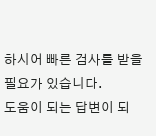하시어 빠른 검사를 받을 필요가 있습니다.
도움이 되는 답변이 되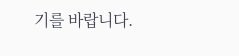기를 바랍니다.